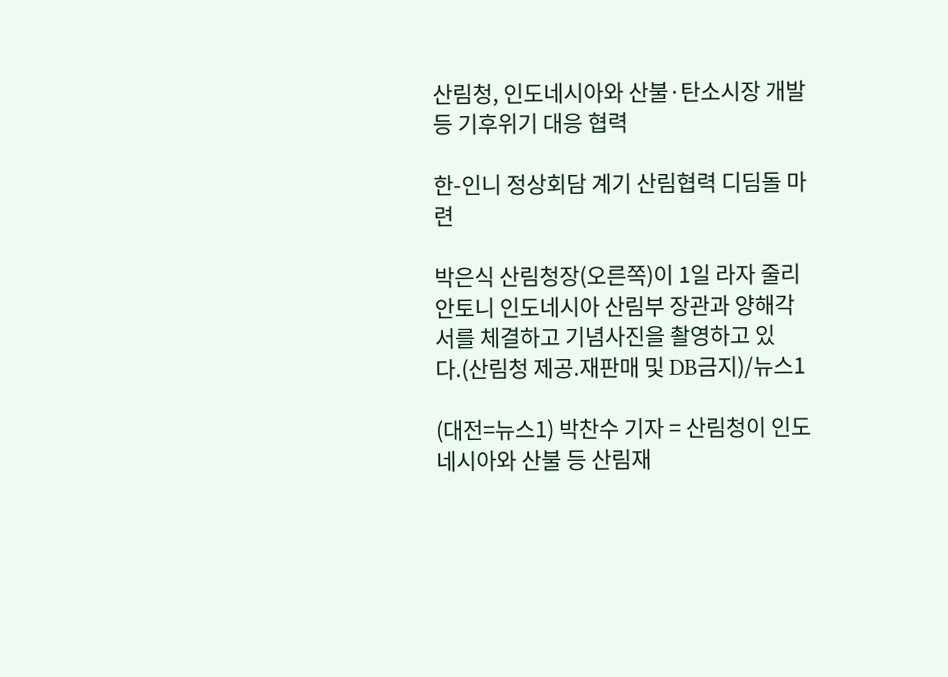산림청, 인도네시아와 산불·탄소시장 개발 등 기후위기 대응 협력

한-인니 정상회담 계기 산림협력 디딤돌 마련

박은식 산림청장(오른쪽)이 1일 라자 줄리 안토니 인도네시아 산림부 장관과 양해각서를 체결하고 기념사진을 촬영하고 있다.(산림청 제공.재판매 및 DB금지)/뉴스1

(대전=뉴스1) 박찬수 기자 = 산림청이 인도네시아와 산불 등 산림재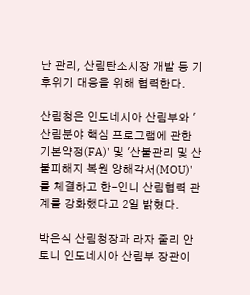난 관리, 산림탄소시장 개발 등 기후위기 대응을 위해 협력한다.

산림청은 인도네시아 산림부와 '산림분야 핵심 프로그램에 관한 기본약정(FA)' 및 '산불관리 및 산불피해지 복원 양해각서(MOU)'를 체결하고 한-인니 산림협력 관계를 강화했다고 2일 밝혔다.

박은식 산림청장과 라자 줄리 안토니 인도네시아 산림부 장관이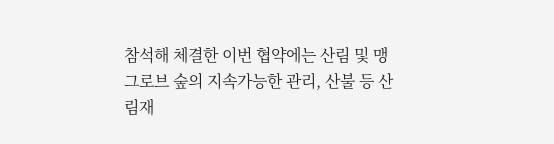참석해 체결한 이번 협약에는 산림 및 맹그로브 숲의 지속가능한 관리, 산불 등 산림재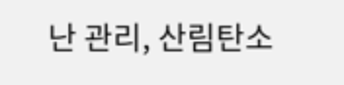난 관리, 산림탄소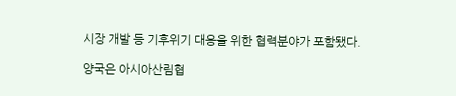시장 개발 등 기후위기 대응을 위한 협력분야가 포함됐다.

양국은 아시아산림협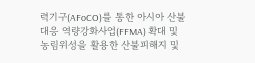력기구(AFoCO)를 통한 아시아 산불대응 역량강화사업(FFMA) 확대 및 농림위성을 활용한 산불피해지 및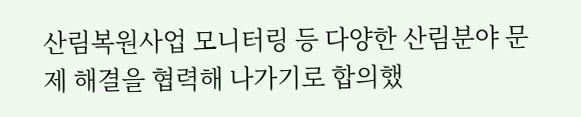산림복원사업 모니터링 등 다양한 산림분야 문제 해결을 협력해 나가기로 합의했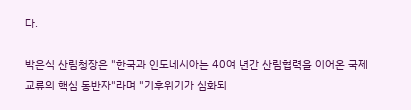다.

박은식 산림청장은 "한국과 인도네시아는 40여 년간 산림협력을 이어온 국제교류의 핵심 동반자"라며 "기후위기가 심화되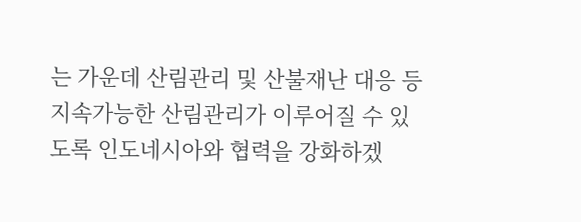는 가운데 산림관리 및 산불재난 대응 등 지속가능한 산림관리가 이루어질 수 있도록 인도네시아와 협력을 강화하겠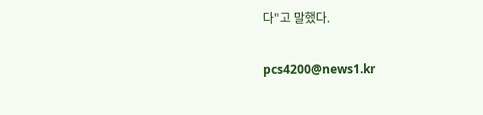다"고 말했다.

pcs4200@news1.kr